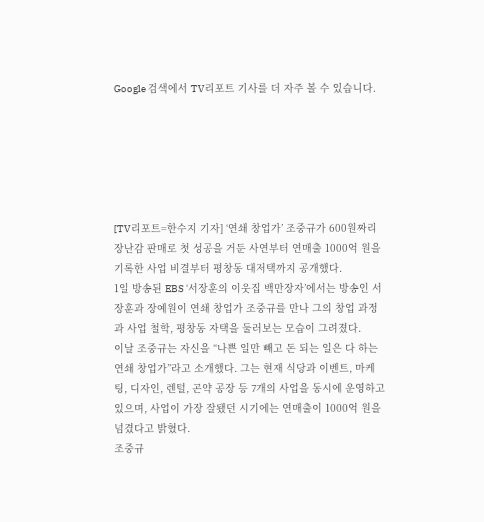Google 검색에서 TV리포트 기사를 더 자주 볼 수 있습니다.






[TV리포트=한수지 기자] ‘연쇄 창업가’ 조중규가 600원짜리 장난감 판매로 첫 성공을 거둔 사연부터 연매출 1000억 원을 기록한 사업 비결부터 평창동 대저택까지 공개했다.
1일 방송된 EBS ‘서장훈의 이웃집 백만장자’에서는 방송인 서장훈과 장예원이 연쇄 창업가 조중규를 만나 그의 창업 과정과 사업 철학, 평창동 자택을 둘러보는 모습이 그려졌다.
이날 조중규는 자신을 “나쁜 일만 빼고 돈 되는 일은 다 하는 연쇄 창업가”라고 소개했다. 그는 현재 식당과 이벤트, 마케팅, 디자인, 렌털, 곤약 공장 등 7개의 사업을 동시에 운영하고 있으며, 사업이 가장 잘됐던 시기에는 연매출이 1000억 원을 넘겼다고 밝혔다.
조중규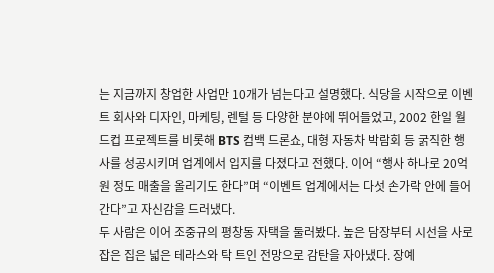는 지금까지 창업한 사업만 10개가 넘는다고 설명했다. 식당을 시작으로 이벤트 회사와 디자인, 마케팅, 렌털 등 다양한 분야에 뛰어들었고, 2002 한일 월드컵 프로젝트를 비롯해 BTS 컴백 드론쇼, 대형 자동차 박람회 등 굵직한 행사를 성공시키며 업계에서 입지를 다졌다고 전했다. 이어 “행사 하나로 20억 원 정도 매출을 올리기도 한다”며 “이벤트 업계에서는 다섯 손가락 안에 들어간다”고 자신감을 드러냈다.
두 사람은 이어 조중규의 평창동 자택을 둘러봤다. 높은 담장부터 시선을 사로잡은 집은 넓은 테라스와 탁 트인 전망으로 감탄을 자아냈다. 장예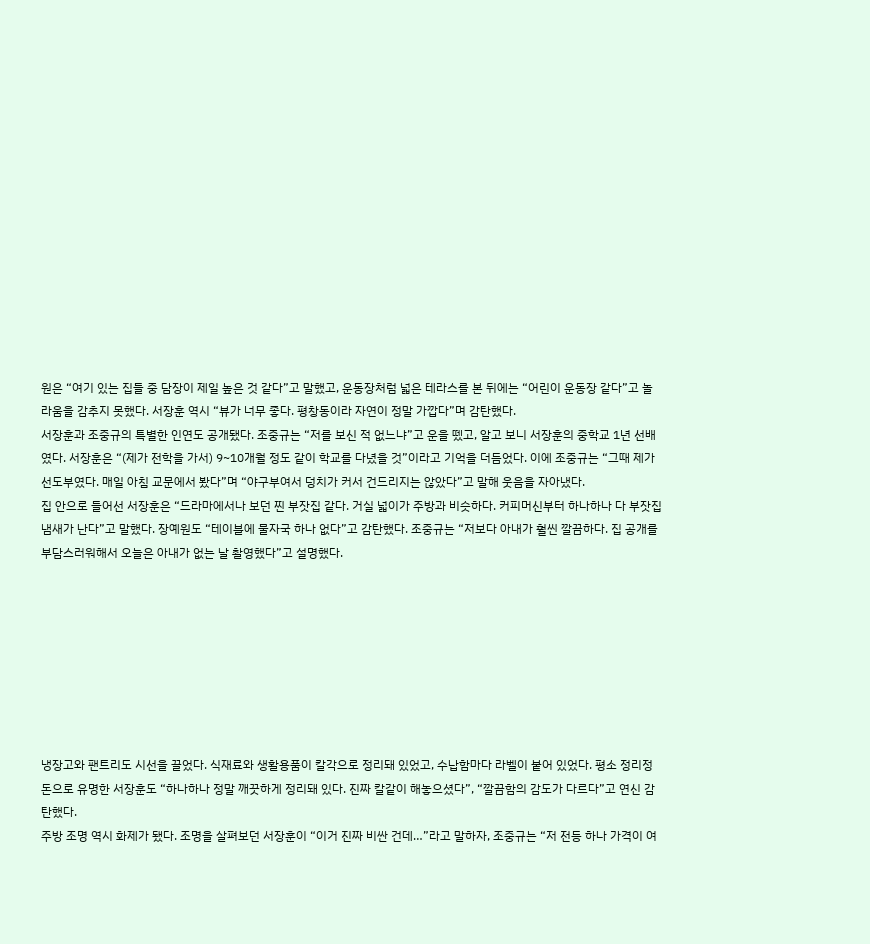원은 “여기 있는 집들 중 담장이 제일 높은 것 같다”고 말했고, 운동장처럼 넓은 테라스를 본 뒤에는 “어린이 운동장 같다”고 놀라움을 감추지 못했다. 서장훈 역시 “뷰가 너무 좋다. 평창동이라 자연이 정말 가깝다”며 감탄했다.
서장훈과 조중규의 특별한 인연도 공개됐다. 조중규는 “저를 보신 적 없느냐”고 운을 뗐고, 알고 보니 서장훈의 중학교 1년 선배였다. 서장훈은 “(제가 전학을 가서) 9~10개월 정도 같이 학교를 다녔을 것”이라고 기억을 더듬었다. 이에 조중규는 “그때 제가 선도부였다. 매일 아침 교문에서 봤다”며 “야구부여서 덩치가 커서 건드리지는 않았다”고 말해 웃음을 자아냈다.
집 안으로 들어선 서장훈은 “드라마에서나 보던 찐 부잣집 같다. 거실 넓이가 주방과 비슷하다. 커피머신부터 하나하나 다 부잣집 냄새가 난다”고 말했다. 장예원도 “테이블에 물자국 하나 없다”고 감탄했다. 조중규는 “저보다 아내가 훨씬 깔끔하다. 집 공개를 부담스러워해서 오늘은 아내가 없는 날 촬영했다”고 설명했다.








냉장고와 팬트리도 시선을 끌었다. 식재료와 생활용품이 칼각으로 정리돼 있었고, 수납함마다 라벨이 붙어 있었다. 평소 정리정돈으로 유명한 서장훈도 “하나하나 정말 깨끗하게 정리돼 있다. 진짜 칼같이 해놓으셨다”, “깔끔함의 감도가 다르다”고 연신 감탄했다.
주방 조명 역시 화제가 됐다. 조명을 살펴보던 서장훈이 “이거 진짜 비싼 건데…”라고 말하자, 조중규는 “저 전등 하나 가격이 여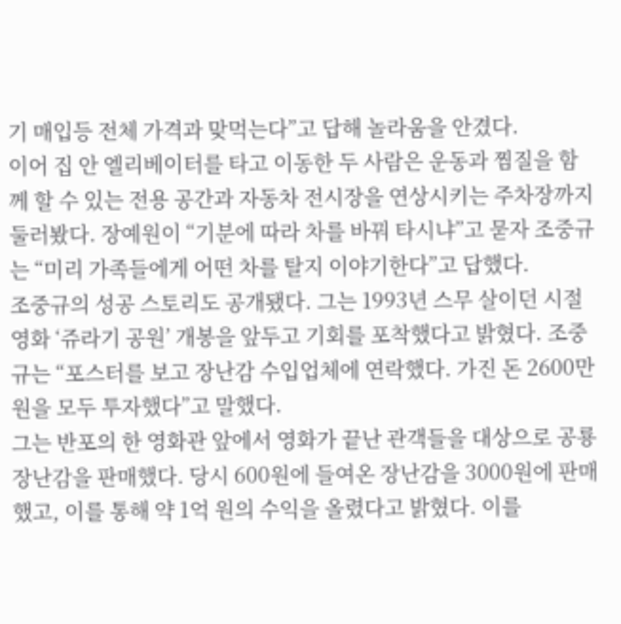기 매입등 전체 가격과 맞먹는다”고 답해 놀라움을 안겼다.
이어 집 안 엘리베이터를 타고 이동한 두 사람은 운동과 찜질을 함께 할 수 있는 전용 공간과 자동차 전시장을 연상시키는 주차장까지 둘러봤다. 장예원이 “기분에 따라 차를 바꿔 타시냐”고 묻자 조중규는 “미리 가족들에게 어떤 차를 탈지 이야기한다”고 답했다.
조중규의 성공 스토리도 공개됐다. 그는 1993년 스무 살이던 시절 영화 ‘쥬라기 공원’ 개봉을 앞두고 기회를 포착했다고 밝혔다. 조중규는 “포스터를 보고 장난감 수입업체에 연락했다. 가진 돈 2600만 원을 모두 투자했다”고 말했다.
그는 반포의 한 영화관 앞에서 영화가 끝난 관객들을 대상으로 공룡 장난감을 판매했다. 당시 600원에 들여온 장난감을 3000원에 판매했고, 이를 통해 약 1억 원의 수익을 올렸다고 밝혔다. 이를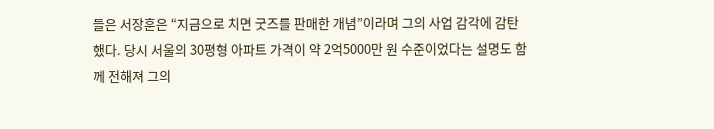들은 서장훈은 “지금으로 치면 굿즈를 판매한 개념”이라며 그의 사업 감각에 감탄했다. 당시 서울의 30평형 아파트 가격이 약 2억5000만 원 수준이었다는 설명도 함께 전해져 그의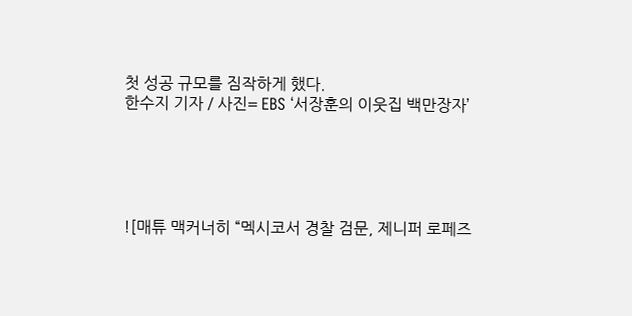첫 성공 규모를 짐작하게 했다.
한수지 기자 / 사진= EBS ‘서장훈의 이웃집 백만장자’





![매튜 맥커너히 “멕시코서 경찰 검문, 제니퍼 로페즈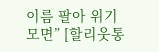이름 팔아 위기 모면” [할리웃통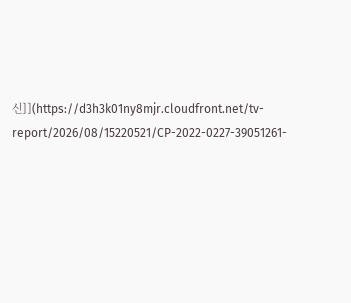신]](https://d3h3k01ny8mjr.cloudfront.net/tv-report/2026/08/15220521/CP-2022-0227-39051261-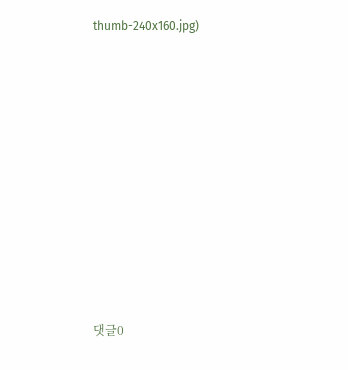thumb-240x160.jpg)













댓글0